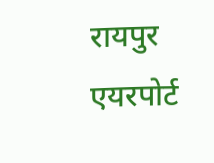रायपुर एयरपोर्ट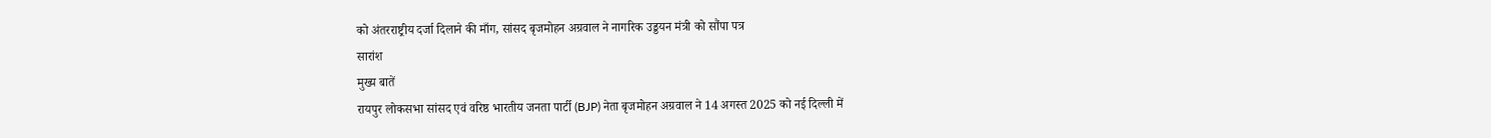को अंतरराष्ट्रीय दर्जा दिलाने की माँग, सांसद बृजमोहन अग्रवाल ने नागरिक उड्डयन मंत्री को सौंपा पत्र
सारांश
मुख्य बातें
रायपुर लोकसभा सांसद एवं वरिष्ठ भारतीय जनता पार्टी (BJP) नेता बृजमोहन अग्रवाल ने 14 अगस्त 2025 को नई दिल्ली में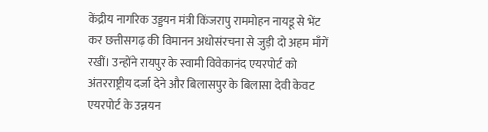केंद्रीय नागरिक उड्डयन मंत्री किंजरापु राममोहन नायडू से भेंट कर छत्तीसगढ़ की विमानन अधोसंरचना से जुड़ी दो अहम माँगें रखीं। उन्होंने रायपुर के स्वामी विवेकानंद एयरपोर्ट को अंतरराष्ट्रीय दर्जा देने और बिलासपुर के बिलासा देवी केवट एयरपोर्ट के उन्नयन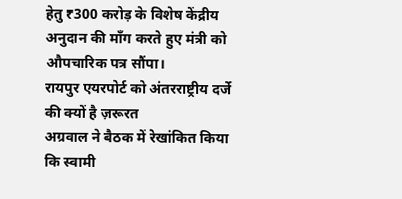हेतु ₹300 करोड़ के विशेष केंद्रीय अनुदान की माँग करते हुए मंत्री को औपचारिक पत्र सौंपा।
रायपुर एयरपोर्ट को अंतरराष्ट्रीय दर्जे की क्यों है ज़रूरत
अग्रवाल ने बैठक में रेखांकित किया कि स्वामी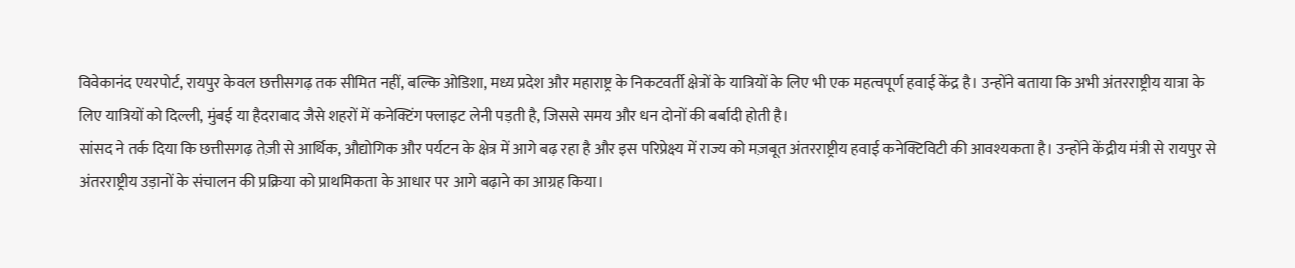विवेकानंद एयरपोर्ट, रायपुर केवल छत्तीसगढ़ तक सीमित नहीं, बल्कि ओडिशा, मध्य प्रदेश और महाराष्ट्र के निकटवर्ती क्षेत्रों के यात्रियों के लिए भी एक महत्वपूर्ण हवाई केंद्र है। उन्होंने बताया कि अभी अंतरराष्ट्रीय यात्रा के लिए यात्रियों को दिल्ली, मुंबई या हैदराबाद जैसे शहरों में कनेक्टिंग फ्लाइट लेनी पड़ती है, जिससे समय और धन दोनों की बर्बादी होती है।
सांसद ने तर्क दिया कि छत्तीसगढ़ तेज़ी से आर्थिक, औद्योगिक और पर्यटन के क्षेत्र में आगे बढ़ रहा है और इस परिप्रेक्ष्य में राज्य को मज़बूत अंतरराष्ट्रीय हवाई कनेक्टिविटी की आवश्यकता है। उन्होंने केंद्रीय मंत्री से रायपुर से अंतरराष्ट्रीय उड़ानों के संचालन की प्रक्रिया को प्राथमिकता के आधार पर आगे बढ़ाने का आग्रह किया।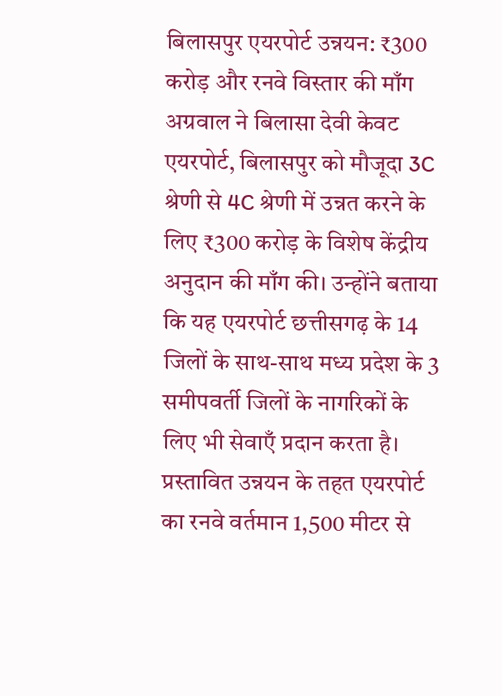बिलासपुर एयरपोर्ट उन्नयन: ₹300 करोड़ और रनवे विस्तार की माँग
अग्रवाल ने बिलासा देवी केवट एयरपोर्ट, बिलासपुर को मौजूदा 3C श्रेणी से 4C श्रेणी में उन्नत करने के लिए ₹300 करोड़ के विशेष केंद्रीय अनुदान की माँग की। उन्होंने बताया कि यह एयरपोर्ट छत्तीसगढ़ के 14 जिलों के साथ-साथ मध्य प्रदेश के 3 समीपवर्ती जिलों के नागरिकों के लिए भी सेवाएँ प्रदान करता है।
प्रस्तावित उन्नयन के तहत एयरपोर्ट का रनवे वर्तमान 1,500 मीटर से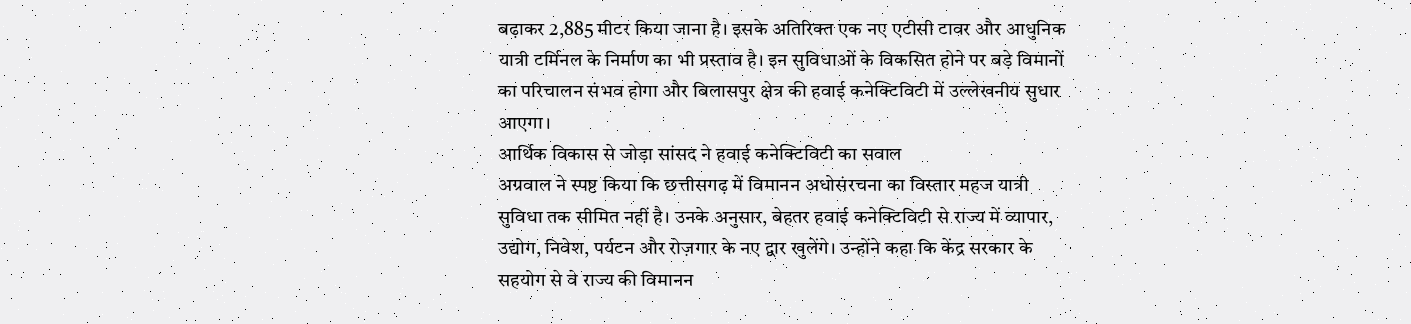बढ़ाकर 2,885 मीटर किया जाना है। इसके अतिरिक्त एक नए एटीसी टावर और आधुनिक यात्री टर्मिनल के निर्माण का भी प्रस्ताव है। इन सुविधाओं के विकसित होने पर बड़े विमानों का परिचालन संभव होगा और बिलासपुर क्षेत्र की हवाई कनेक्टिविटी में उल्लेखनीय सुधार आएगा।
आर्थिक विकास से जोड़ा सांसद ने हवाई कनेक्टिविटी का सवाल
अग्रवाल ने स्पष्ट किया कि छत्तीसगढ़ में विमानन अधोसंरचना का विस्तार महज यात्री सुविधा तक सीमित नहीं है। उनके अनुसार, बेहतर हवाई कनेक्टिविटी से राज्य में व्यापार, उद्योग, निवेश, पर्यटन और रोज़गार के नए द्वार खुलेंगे। उन्होंने कहा कि केंद्र सरकार के सहयोग से वे राज्य की विमानन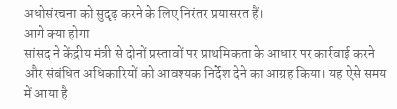अधोसंरचना को सुदृढ़ करने के लिए निरंतर प्रयासरत हैं।
आगे क्या होगा
सांसद ने केंद्रीय मंत्री से दोनों प्रस्तावों पर प्राथमिकता के आधार पर कार्रवाई करने और संबंधित अधिकारियों को आवश्यक निर्देश देने का आग्रह किया। यह ऐसे समय में आया है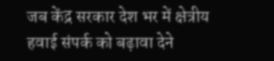जब केंद्र सरकार देश भर में क्षेत्रीय हवाई संपर्क को बढ़ावा देने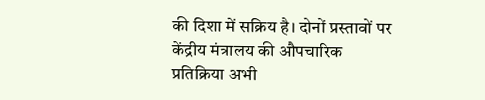की दिशा में सक्रिय है। दोनों प्रस्तावों पर केंद्रीय मंत्रालय की औपचारिक प्रतिक्रिया अभी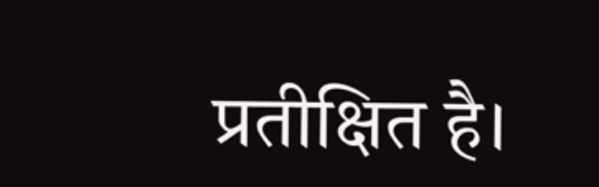प्रतीक्षित है।